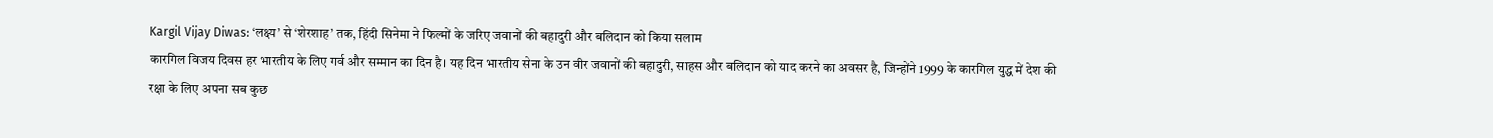Kargil Vijay Diwas: ‘लक्ष्य’ से ‘शेरशाह’ तक, हिंदी सिनेमा ने फिल्मों के जरिए जवानों की बहादुरी और बलिदान को किया सलाम
कारगिल विजय दिवस हर भारतीय के लिए गर्व और सम्मान का दिन है। यह दिन भारतीय सेना के उन वीर जवानों की बहादुरी, साहस और बलिदान को याद करने का अवसर है, जिन्होंने 1999 के कारगिल युद्ध में देश की रक्षा के लिए अपना सब कुछ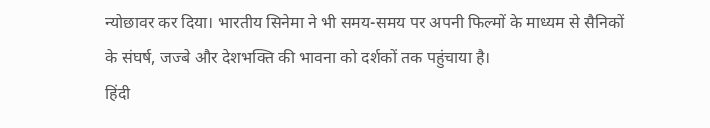न्योछावर कर दिया। भारतीय सिनेमा ने भी समय-समय पर अपनी फिल्मों के माध्यम से सैनिकों के संघर्ष, जज्बे और देशभक्ति की भावना को दर्शकों तक पहुंचाया है।
हिंदी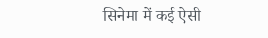सिनेमा में कई ऐसी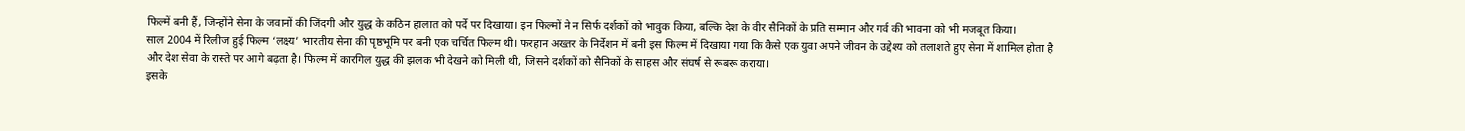फिल्में बनी हैं, जिन्होंने सेना के जवानों की जिंदगी और युद्ध के कठिन हालात को पर्दे पर दिखाया। इन फिल्मों ने न सिर्फ दर्शकों को भावुक किया, बल्कि देश के वीर सैनिकों के प्रति सम्मान और गर्व की भावना को भी मजबूत किया।
साल 2004 में रिलीज हुई फिल्म ‘लक्ष्य’ भारतीय सेना की पृष्ठभूमि पर बनी एक चर्चित फिल्म थी। फरहान अख्तर के निर्देशन में बनी इस फिल्म में दिखाया गया कि कैसे एक युवा अपने जीवन के उद्देश्य को तलाशते हुए सेना में शामिल होता है और देश सेवा के रास्ते पर आगे बढ़ता है। फिल्म में कारगिल युद्ध की झलक भी देखने को मिली थी, जिसने दर्शकों को सैनिकों के साहस और संघर्ष से रूबरू कराया।
इसके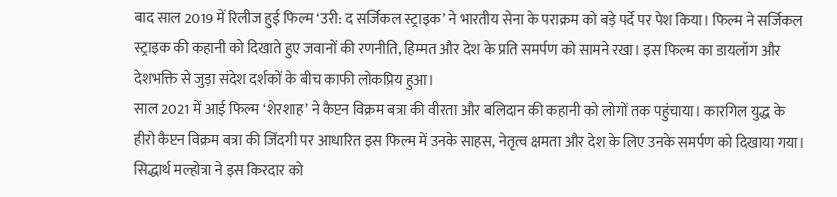बाद साल 2019 में रिलीज हुई फिल्म ‘उरी: द सर्जिकल स्ट्राइक’ ने भारतीय सेना के पराक्रम को बड़े पर्दे पर पेश किया। फिल्म ने सर्जिकल स्ट्राइक की कहानी को दिखाते हुए जवानों की रणनीति, हिम्मत और देश के प्रति समर्पण को सामने रखा। इस फिल्म का डायलॉग और देशभक्ति से जुड़ा संदेश दर्शकों के बीच काफी लोकप्रिय हुआ।
साल 2021 में आई फिल्म ‘शेरशाह’ ने कैप्टन विक्रम बत्रा की वीरता और बलिदान की कहानी को लोगों तक पहुंचाया। कारगिल युद्ध के हीरो कैप्टन विक्रम बत्रा की जिंदगी पर आधारित इस फिल्म में उनके साहस, नेतृत्व क्षमता और देश के लिए उनके समर्पण को दिखाया गया। सिद्धार्थ मल्होत्रा ने इस किरदार को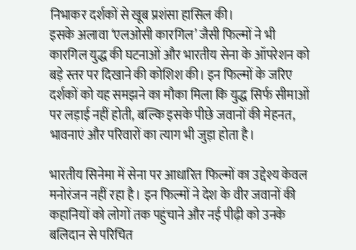निभाकर दर्शकों से खूब प्रशंसा हासिल की।
इसके अलावा ‘एलओसी कारगिल’ जैसी फिल्मों ने भी कारगिल युद्ध की घटनाओं और भारतीय सेना के ऑपरेशन को बड़े स्तर पर दिखाने की कोशिश की। इन फिल्मों के जरिए दर्शकों को यह समझने का मौका मिला कि युद्ध सिर्फ सीमाओं पर लड़ाई नहीं होती, बल्कि इसके पीछे जवानों की मेहनत, भावनाएं और परिवारों का त्याग भी जुड़ा होता है।

भारतीय सिनेमा में सेना पर आधारित फिल्मों का उद्देश्य केवल मनोरंजन नहीं रहा है। इन फिल्मों ने देश के वीर जवानों की कहानियों को लोगों तक पहुंचाने और नई पीढ़ी को उनके बलिदान से परिचित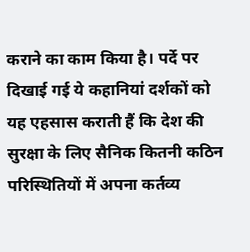कराने का काम किया है। पर्दे पर दिखाई गई ये कहानियां दर्शकों को यह एहसास कराती हैं कि देश की सुरक्षा के लिए सैनिक कितनी कठिन परिस्थितियों में अपना कर्तव्य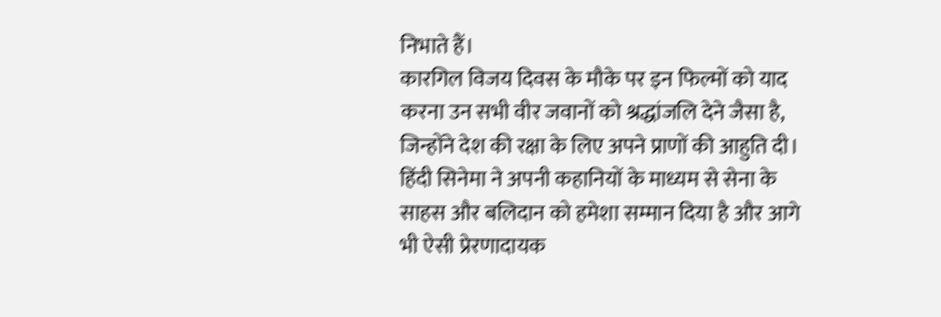निभाते हैं।
कारगिल विजय दिवस के मौके पर इन फिल्मों को याद करना उन सभी वीर जवानों को श्रद्धांजलि देने जैसा है, जिन्होंने देश की रक्षा के लिए अपने प्राणों की आहुति दी। हिंदी सिनेमा ने अपनी कहानियों के माध्यम से सेना के साहस और बलिदान को हमेशा सम्मान दिया है और आगे भी ऐसी प्रेरणादायक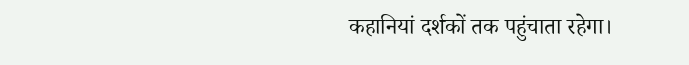कहानियां दर्शकों तक पहुंचाता रहेगा।